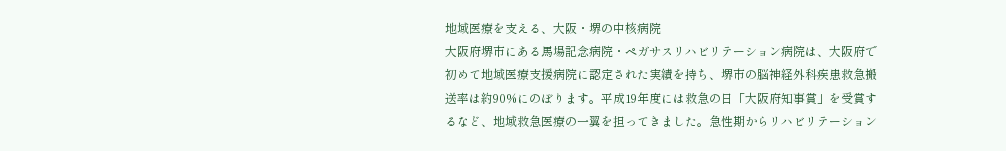地域医療を支える、大阪・堺の中核病院
大阪府堺市にある馬場記念病院・ペガサスリハビリテーション病院は、大阪府で初めて地域医療支援病院に認定された実績を持ち、堺市の脳神経外科疾患救急搬送率は約90%にのぼります。平成19年度には救急の日「大阪府知事賞」を受賞するなど、地域救急医療の一翼を担ってきました。急性期からリハビリテーション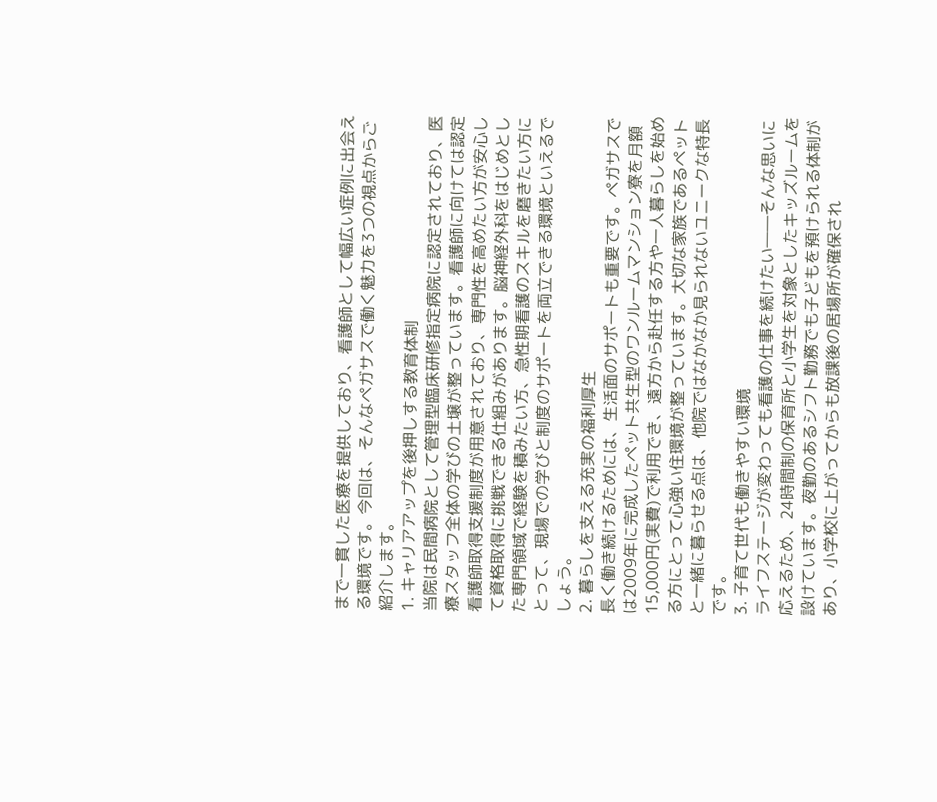まで一貫した医療を提供しており、看護師として幅広い症例に出会える環境です。今回は、そんなペガサスで働く魅力を3つの視点からご紹介します。
1. キャリアアップを後押しする教育体制
当院は民間病院として管理型臨床研修指定病院に認定されており、医療スタッフ全体の学びの土壌が整っています。看護師に向けては認定看護師取得支援制度が用意されており、専門性を高めたい方が安心して資格取得に挑戦できる仕組みがあります。脳神経外科をはじめとした専門領域で経験を積みたい方、急性期看護のスキルを磨きたい方にとって、現場での学びと制度のサポートを両立できる環境といえるでしょう。
2. 暮らしを支える充実の福利厚生
長く働き続けるためには、生活面のサポートも重要です。ペガサスでは2009年に完成したペット共生型のワンルームマンション寮を月額15,000円(実費)で利用でき、遠方から赴任する方や一人暮らしを始める方にとって心強い住環境が整っています。大切な家族であるペットと一緒に暮らせる点は、他院ではなかなか見られないユニークな特長です。
3. 子育て世代も働きやすい環境
ライフステージが変わっても看護の仕事を続けたい――そんな思いに応えるため、24時間制の保育所と小学生を対象としたキッズルームを設けています。夜勤のあるシフト勤務でも子どもを預けられる体制があり、小学校に上がってからも放課後の居場所が確保され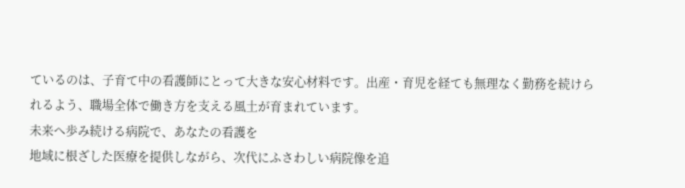ているのは、子育て中の看護師にとって大きな安心材料です。出産・育児を経ても無理なく勤務を続けられるよう、職場全体で働き方を支える風土が育まれています。
未来へ歩み続ける病院で、あなたの看護を
地域に根ざした医療を提供しながら、次代にふさわしい病院像を追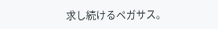求し続けるペガサス。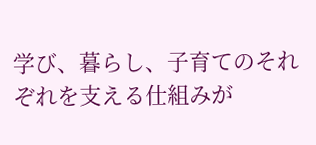学び、暮らし、子育てのそれぞれを支える仕組みが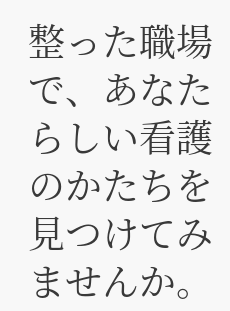整った職場で、あなたらしい看護のかたちを見つけてみませんか。